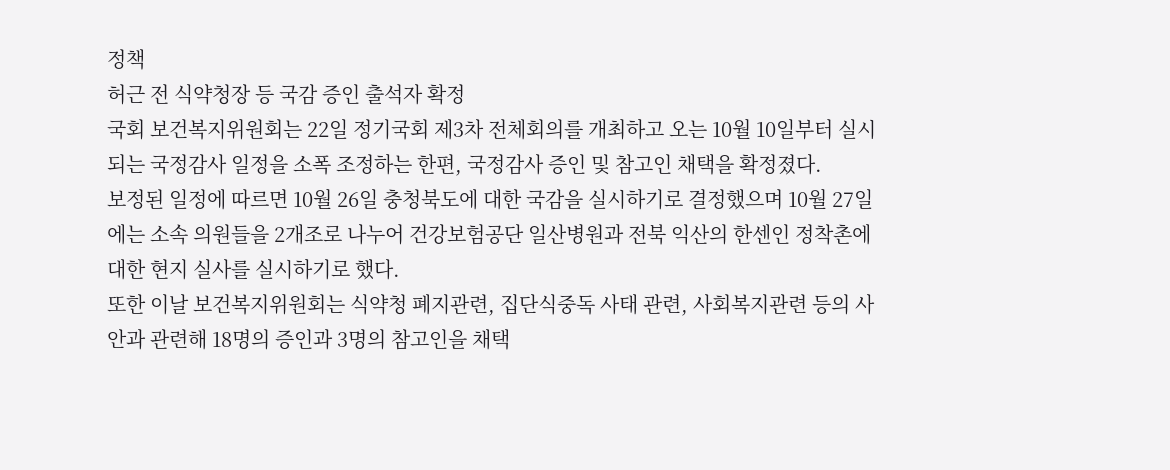정책
허근 전 식약청장 등 국감 증인 출석자 확정
국회 보건복지위원회는 22일 정기국회 제3차 전체회의를 개최하고 오는 10월 10일부터 실시되는 국정감사 일정을 소폭 조정하는 한편, 국정감사 증인 및 참고인 채택을 확정졌다.
보정된 일정에 따르면 10월 26일 충청북도에 대한 국감을 실시하기로 결정했으며 10월 27일에는 소속 의원들을 2개조로 나누어 건강보험공단 일산병원과 전북 익산의 한센인 정착촌에 대한 현지 실사를 실시하기로 했다.
또한 이날 보건복지위원회는 식약청 폐지관련, 집단식중독 사태 관련, 사회복지관련 등의 사안과 관련해 18명의 증인과 3명의 참고인을 채택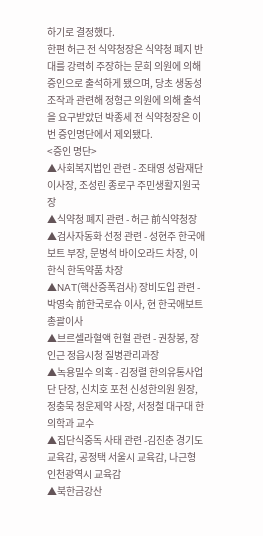하기로 결정했다.
한편 허근 전 식약청장은 식약청 폐지 반대를 강력히 주장하는 문희 의원에 의해 증인으로 출석하게 됐으며, 당초 생동성조작과 관련해 정형근 의원에 의해 출석을 요구받았던 박종세 전 식약청장은 이번 증인명단에서 제외됐다.
<증인 명단>
▲사회복지법인 관련 - 조태영 성람재단이사장, 조성린 종로구 주민생활지원국장
▲식약청 폐지 관련 - 허근 前식약청장
▲검사자동화 선정 관련 - 성현주 한국애보트 부장, 문병석 바이오라드 차장, 이한식 한독약품 차장
▲NAT(핵산증폭검사) 장비도입 관련 - 박영숙 前한국로슈 이사, 현 한국애보트 총괄이사
▲브르셀라혈액 헌혈 관련 - 권창봉, 장인근 정읍시청 질병관리과장
▲녹용밀수 의혹 - 김정렬 한의유통사업단 단장, 신치호 포천 신성한의원 원장, 정충묵 청운제약 사장, 서정철 대구대 한의학과 교수
▲집단식중독 사태 관련 -김진춘 경기도 교육감, 공정택 서울시 교육감, 나근형 인천광역시 교육감
▲북한금강산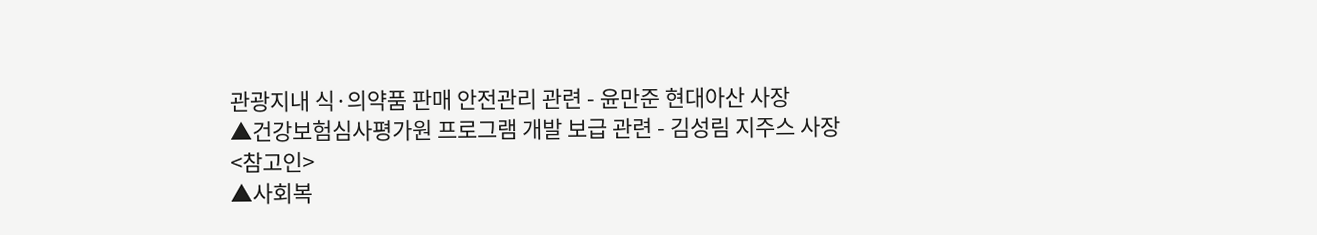관광지내 식·의약품 판매 안전관리 관련 - 윤만준 현대아산 사장
▲건강보험심사평가원 프로그램 개발 보급 관련 - 김성림 지주스 사장
<참고인>
▲사회복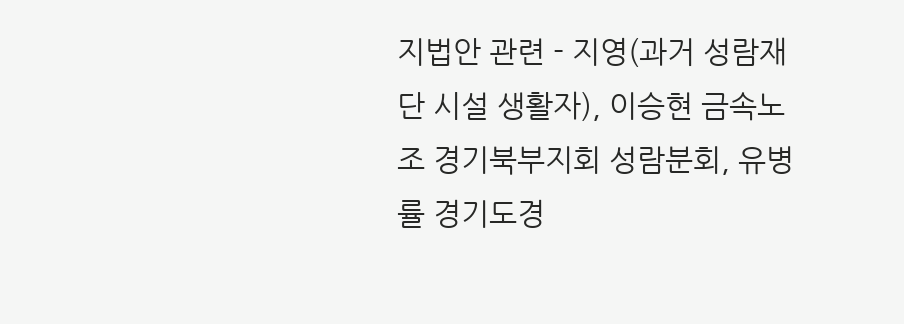지법안 관련 - 지영(과거 성람재단 시설 생활자), 이승현 금속노조 경기북부지회 성람분회, 유병률 경기도경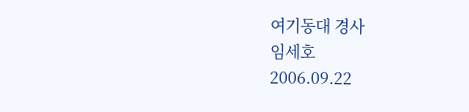여기동대 경사
임세호
2006.09.22